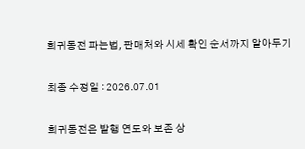희귀동전 파는법, 판매처와 시세 확인 순서까지 알아두기

최종 수정일 : 2026.07.01

희귀동전은 발행 연도와 보존 상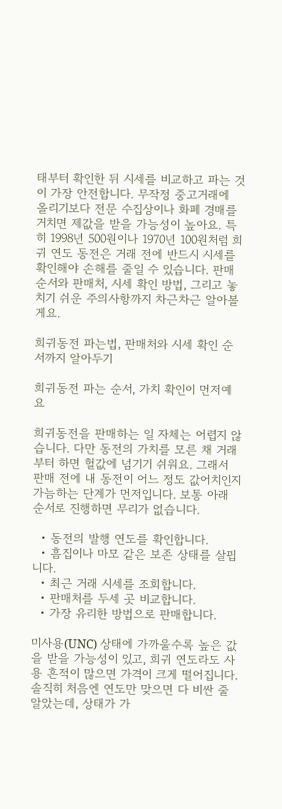태부터 확인한 뒤 시세를 비교하고 파는 것이 가장 안전합니다. 무작정 중고거래에 올리기보다 전문 수집상이나 화폐 경매를 거치면 제값을 받을 가능성이 높아요. 특히 1998년 500원이나 1970년 100원처럼 희귀 연도 동전은 거래 전에 반드시 시세를 확인해야 손해를 줄일 수 있습니다. 판매 순서와 판매처, 시세 확인 방법, 그리고 놓치기 쉬운 주의사항까지 차근차근 알아볼게요.

희귀동전 파는법, 판매처와 시세 확인 순서까지 알아두기

희귀동전 파는 순서, 가치 확인이 먼저예요

희귀동전을 판매하는 일 자체는 어렵지 않습니다. 다만 동전의 가치를 모른 채 거래부터 하면 헐값에 넘기기 쉬워요. 그래서 판매 전에 내 동전이 어느 정도 값어치인지 가늠하는 단계가 먼저입니다. 보통 아래 순서로 진행하면 무리가 없습니다.

  • 동전의 발행 연도를 확인합니다.
  • 흠집이나 마모 같은 보존 상태를 살핍니다.
  • 최근 거래 시세를 조회합니다.
  • 판매처를 두세 곳 비교합니다.
  • 가장 유리한 방법으로 판매합니다.

미사용(UNC) 상태에 가까울수록 높은 값을 받을 가능성이 있고, 희귀 연도라도 사용 흔적이 많으면 가격이 크게 떨어집니다. 솔직히 처음엔 연도만 맞으면 다 비싼 줄 알았는데, 상태가 가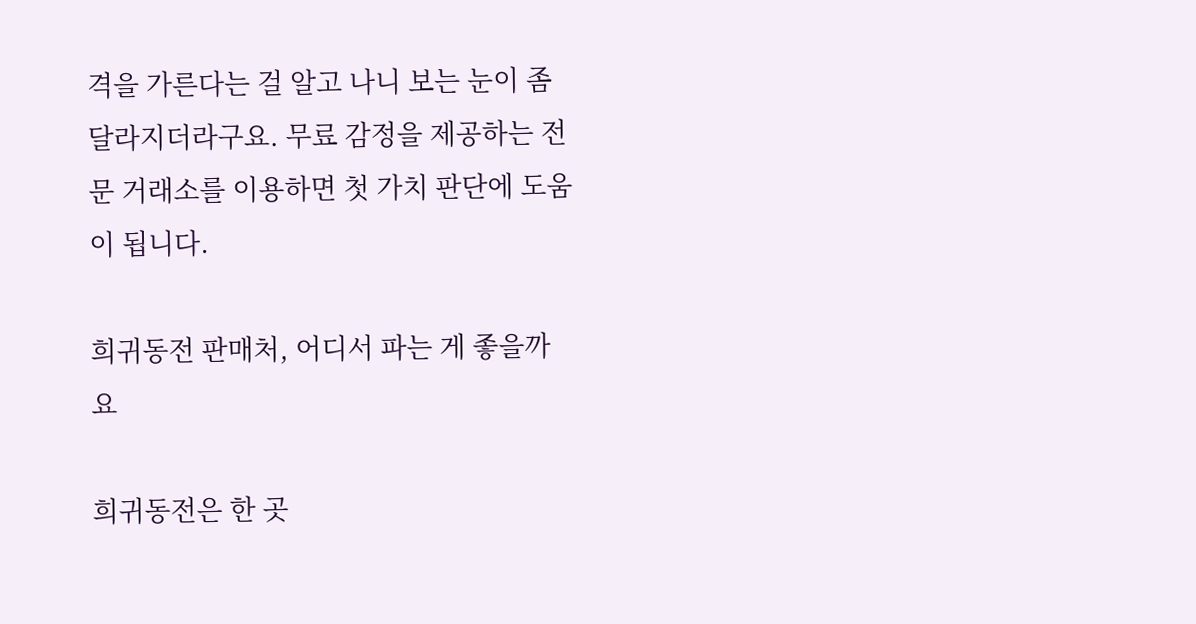격을 가른다는 걸 알고 나니 보는 눈이 좀 달라지더라구요. 무료 감정을 제공하는 전문 거래소를 이용하면 첫 가치 판단에 도움이 됩니다.

희귀동전 판매처, 어디서 파는 게 좋을까요

희귀동전은 한 곳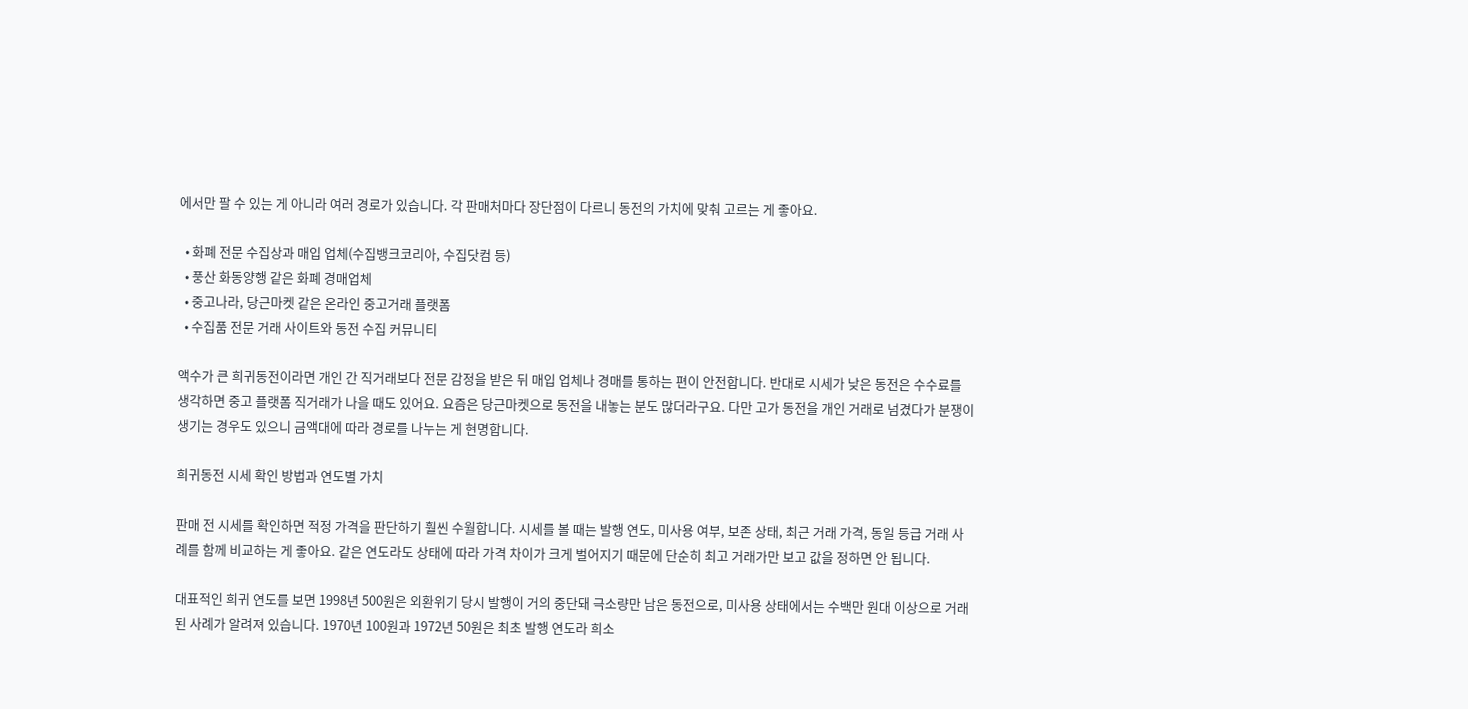에서만 팔 수 있는 게 아니라 여러 경로가 있습니다. 각 판매처마다 장단점이 다르니 동전의 가치에 맞춰 고르는 게 좋아요.

  • 화폐 전문 수집상과 매입 업체(수집뱅크코리아, 수집닷컴 등)
  • 풍산 화동양행 같은 화폐 경매업체
  • 중고나라, 당근마켓 같은 온라인 중고거래 플랫폼
  • 수집품 전문 거래 사이트와 동전 수집 커뮤니티

액수가 큰 희귀동전이라면 개인 간 직거래보다 전문 감정을 받은 뒤 매입 업체나 경매를 통하는 편이 안전합니다. 반대로 시세가 낮은 동전은 수수료를 생각하면 중고 플랫폼 직거래가 나을 때도 있어요. 요즘은 당근마켓으로 동전을 내놓는 분도 많더라구요. 다만 고가 동전을 개인 거래로 넘겼다가 분쟁이 생기는 경우도 있으니 금액대에 따라 경로를 나누는 게 현명합니다.

희귀동전 시세 확인 방법과 연도별 가치

판매 전 시세를 확인하면 적정 가격을 판단하기 훨씬 수월합니다. 시세를 볼 때는 발행 연도, 미사용 여부, 보존 상태, 최근 거래 가격, 동일 등급 거래 사례를 함께 비교하는 게 좋아요. 같은 연도라도 상태에 따라 가격 차이가 크게 벌어지기 때문에 단순히 최고 거래가만 보고 값을 정하면 안 됩니다.

대표적인 희귀 연도를 보면 1998년 500원은 외환위기 당시 발행이 거의 중단돼 극소량만 남은 동전으로, 미사용 상태에서는 수백만 원대 이상으로 거래된 사례가 알려져 있습니다. 1970년 100원과 1972년 50원은 최초 발행 연도라 희소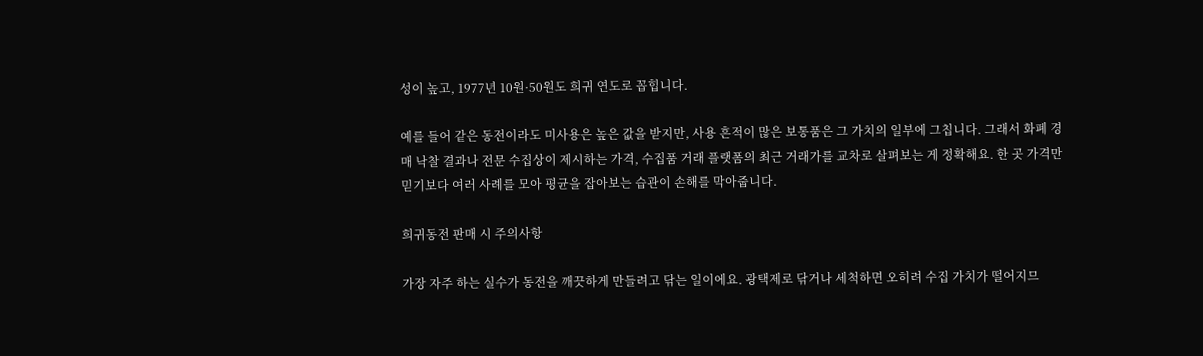성이 높고, 1977년 10원·50원도 희귀 연도로 꼽힙니다.

예를 들어 같은 동전이라도 미사용은 높은 값을 받지만, 사용 흔적이 많은 보통품은 그 가치의 일부에 그칩니다. 그래서 화폐 경매 낙찰 결과나 전문 수집상이 제시하는 가격, 수집품 거래 플랫폼의 최근 거래가를 교차로 살펴보는 게 정확해요. 한 곳 가격만 믿기보다 여러 사례를 모아 평균을 잡아보는 습관이 손해를 막아줍니다.

희귀동전 판매 시 주의사항

가장 자주 하는 실수가 동전을 깨끗하게 만들려고 닦는 일이에요. 광택제로 닦거나 세척하면 오히려 수집 가치가 떨어지므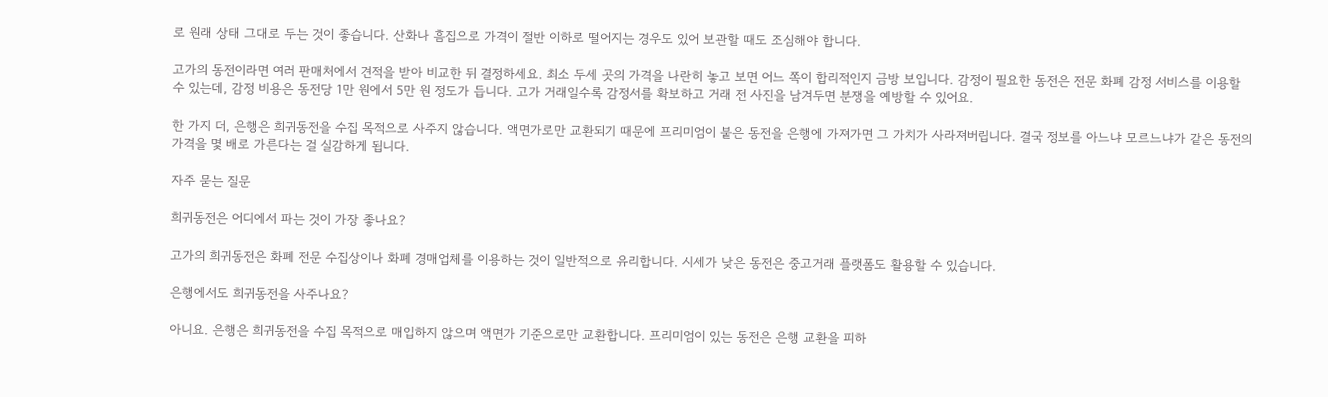로 원래 상태 그대로 두는 것이 좋습니다. 산화나 흠집으로 가격이 절반 이하로 떨어지는 경우도 있어 보관할 때도 조심해야 합니다.

고가의 동전이라면 여러 판매처에서 견적을 받아 비교한 뒤 결정하세요. 최소 두세 곳의 가격을 나란히 놓고 보면 어느 쪽이 합리적인지 금방 보입니다. 감정이 필요한 동전은 전문 화폐 감정 서비스를 이용할 수 있는데, 감정 비용은 동전당 1만 원에서 5만 원 정도가 듭니다. 고가 거래일수록 감정서를 확보하고 거래 전 사진을 남겨두면 분쟁을 예방할 수 있어요.

한 가지 더, 은행은 희귀동전을 수집 목적으로 사주지 않습니다. 액면가로만 교환되기 때문에 프리미엄이 붙은 동전을 은행에 가져가면 그 가치가 사라져버립니다. 결국 정보를 아느냐 모르느냐가 같은 동전의 가격을 몇 배로 가른다는 걸 실감하게 됩니다.

자주 묻는 질문

희귀동전은 어디에서 파는 것이 가장 좋나요?

고가의 희귀동전은 화폐 전문 수집상이나 화폐 경매업체를 이용하는 것이 일반적으로 유리합니다. 시세가 낮은 동전은 중고거래 플랫폼도 활용할 수 있습니다.

은행에서도 희귀동전을 사주나요?

아니요. 은행은 희귀동전을 수집 목적으로 매입하지 않으며 액면가 기준으로만 교환합니다. 프리미엄이 있는 동전은 은행 교환을 피하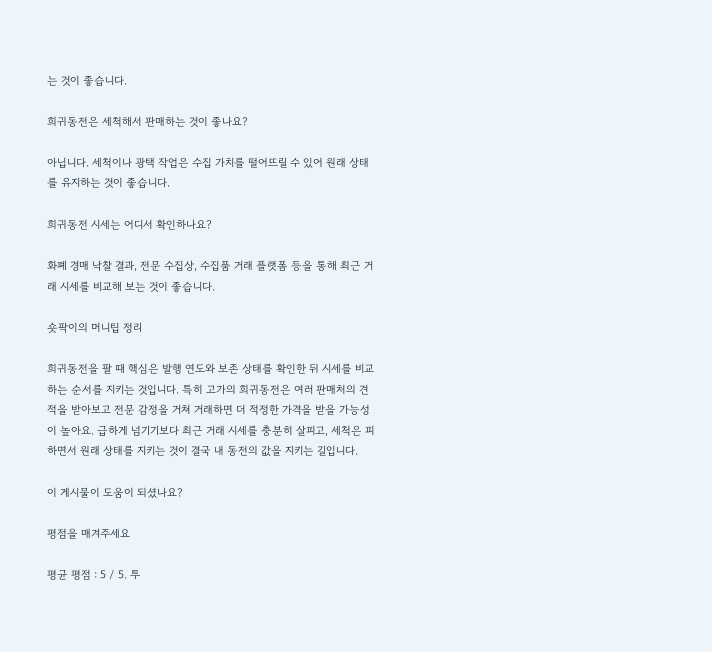는 것이 좋습니다.

희귀동전은 세척해서 판매하는 것이 좋나요?

아닙니다. 세척이나 광택 작업은 수집 가치를 떨어뜨릴 수 있어 원래 상태를 유지하는 것이 좋습니다.

희귀동전 시세는 어디서 확인하나요?

화폐 경매 낙찰 결과, 전문 수집상, 수집품 거래 플랫폼 등을 통해 최근 거래 시세를 비교해 보는 것이 좋습니다.

숏팍이의 머니팁 정리

희귀동전을 팔 때 핵심은 발행 연도와 보존 상태를 확인한 뒤 시세를 비교하는 순서를 지키는 것입니다. 특히 고가의 희귀동전은 여러 판매처의 견적을 받아보고 전문 감정을 거쳐 거래하면 더 적정한 가격을 받을 가능성이 높아요. 급하게 넘기기보다 최근 거래 시세를 충분히 살피고, 세척은 피하면서 원래 상태를 지키는 것이 결국 내 동전의 값을 지키는 길입니다.

이 게시물이 도움이 되셨나요?

평점을 매겨주세요

평균 평점 : 5 / 5. 투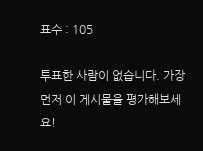표수 : 105

투표한 사람이 없습니다. 가장 먼저 이 게시물을 평가해보세요!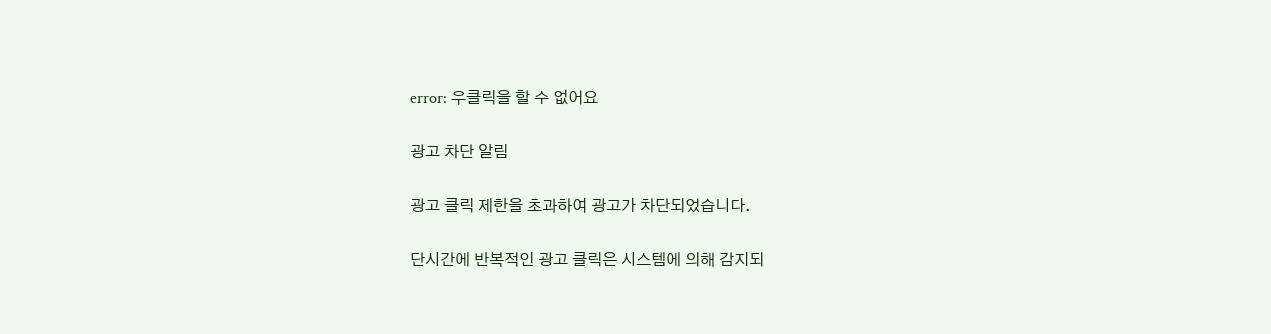error: 우클릭을 할 수 없어요

광고 차단 알림

광고 클릭 제한을 초과하여 광고가 차단되었습니다.

단시간에 반복적인 광고 클릭은 시스템에 의해 감지되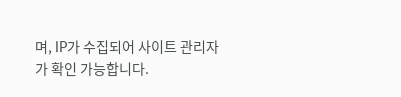며, IP가 수집되어 사이트 관리자가 확인 가능합니다.